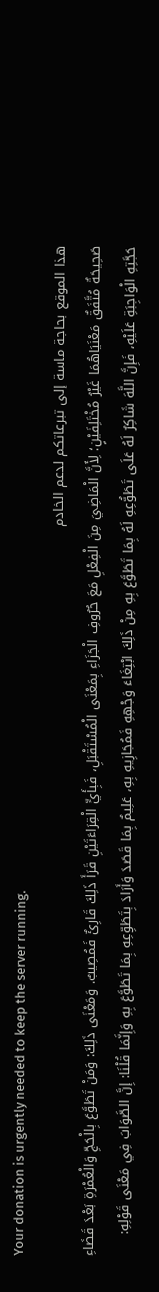Your donation is urgently needed to keep the server running.
هذا الموقع بحاجة ماسة إلى تبرعاتكم لدعم الخادم
صَحِيحَةٌ مُتَّفَقٌ مَعْنَيَاهُمَا غَيْرُ مُخْتَلِفَيْنٍ؛ لِأَنَّ الْمَاضِيَ مِنَ الْفِعْلِ مَعَ حُرُوفِ الْجَزَاءِ بِمَعْنَى الْمُسْتَقْبَلِ، فَبِأَيٍّ الْقِرَاءَتَيْنِ قَرَأَ ذَلِكَ قَارِئٌ فَمُصِيبٌ. وَمَعْنَى ذَلِكَ: وَمَنْ تَطَوَّعَ بِالْحَجِّ وَالْعُمْرَةِ بَعْدَ قَضَاءِ حَجَّتِهِ الْوَاجِبَةِ عَلَيْهِ، فَإِنَّ اللَّهَ شَاكِرٌ لَهُ عَلَى تَطَوُّعِهِ لَهُ بِمَا تَطَوَّعَ بِهِ مِنْ ذَلِكَ ابْتِغَاءَ وَجْهِهِ فَمُجَازِيهِ بِهِ، عَلِيمٌ بِمَا قَصَدَ وَأَرَادَ بِتَطَوِّعِهِ بِمَا تَطَوَّعَ بِهِ وَإِنَّمَا قُلْنَا: إِنَّ الصَّوَابَ فِي مَعْنَى قَوْلِهِ: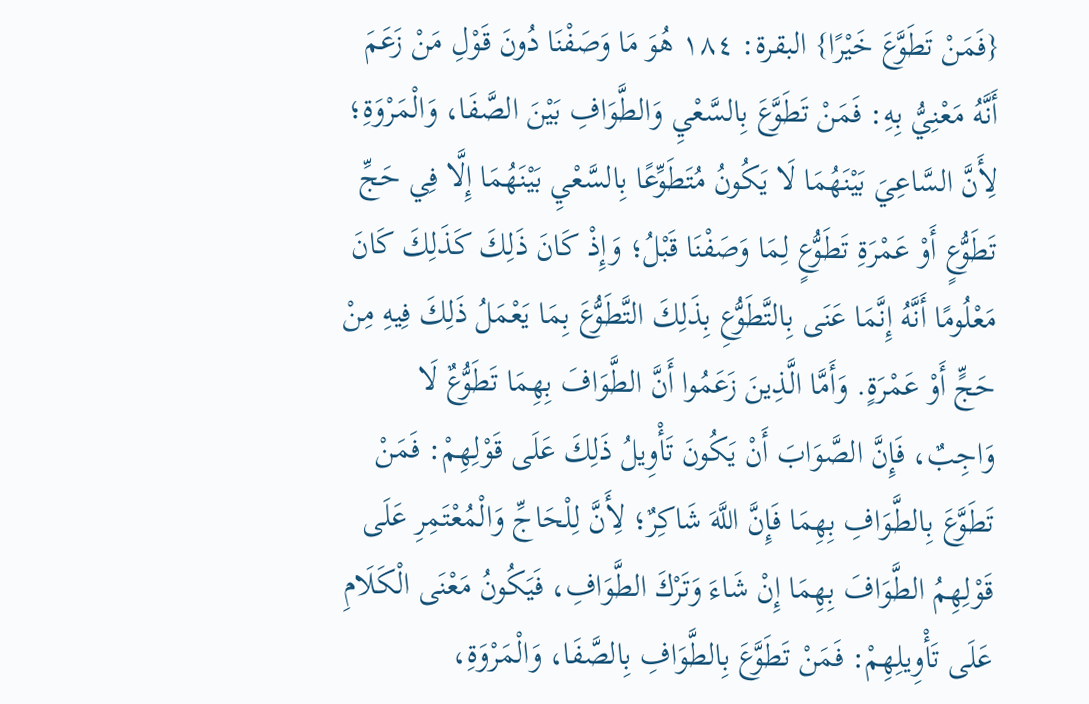{فَمَنْ تَطَوَّعَ خَيْرًا} البقرة: ١٨٤ هُوَ مَا وَصَفْنَا دُونَ قَوْلِ مَنْ زَعَمَ أَنَّهُ مَعْنِيُّ بِهِ: فَمَنْ تَطَوَّعَ بِالسَّعْيِ وَالطَّوَافِ بَيْنَ الصَّفَا، وَالْمَرْوَةِ؛ لِأَنَّ السَّاعِيَ بَيْنَهُمَا لَا يَكُونُ مُتَطَوِّعًا بِالسَّعْيِ بَيْنَهُمَا إِلَّا فِي حَجِّ تَطَوُّعٍ أَوْ عَمْرَةِ تَطَوُّعٍ لِمَا وَصَفْنَا قَبْلُ؛ وَإِذْ كَانَ ذَلِكَ كَذَلِكَ كَانَ مَعْلُومًا أَنَّهُ إِنَّمَا عَنَى بِالتَّطَوُّعِ بِذَلِكَ التَّطَوُّعَ بِمَا يَعْمَلُ ذَلِكَ فِيهِ مِنْ حَجٍّ أَوْ عَمْرَةٍ. وَأَمَّا الَّذِينَ زَعَمُوا أَنَّ الطَّوَافَ بِهِمَا تَطَوُّعٌ لَا وَاجِبٌ، فَإِنَّ الصَّوَابَ أَنْ يَكُونَ تَأْوِيلُ ذَلِكَ عَلَى قَوْلِهِمْ: فَمَنْ تَطَوَّعَ بِالطَّوَافِ بِهِمَا فَإِنَّ اللَّهَ شَاكِرٌ؛ لِأَنَّ لِلْحَاجِّ وَالْمُعْتَمِرِ عَلَى قَوْلِهِمُ الطَّوَافَ بِهِمَا إِنْ شَاءَ وَتَرْكَ الطَّوَافِ، فَيَكُونُ مَعْنَى الْكَلَامِ عَلَى تَأْوِيلِهِمْ: فَمَنْ تَطَوَّعَ بِالطَّوَافِ بِالصَّفَا، وَالْمَرْوَةِ،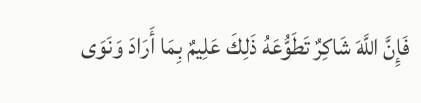فَإِنَّ اللَّهَ شَاكِرٌ تَطَوُّعَهُ ذَلِكَ عَلِيمٌ بِمَا أَرَادَ وَنَوَى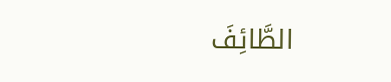الطَّائِفَ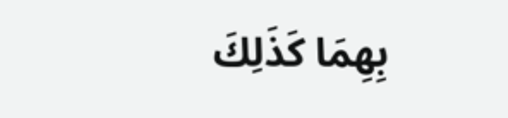بِهِمَا كَذَلِكَ